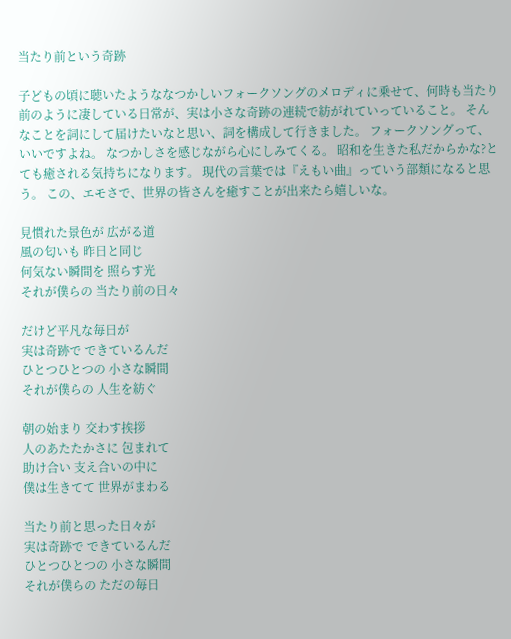当たり前という奇跡

子どもの頃に聴いたようななつかしいフォークソングのメロディに乗せて、何時も当たり前のように凄している日常が、実は小さな奇跡の連続で紡がれていっていること。 そんなことを詞にして届けたいなと思い、詞を構成して行きました。 フォークソングって、いいですよね。 なつかしさを感じながら心にしみてくる。 昭和を生きた私だからかな?とても癒される気持ちになります。 現代の言葉では『えもい曲』っていう部類になると思う。 この、エモさで、世界の皆さんを癒すことが出来たら嬉しいな。

見慣れた景色が 広がる道
風の匂いも 昨日と同じ
何気ない瞬間を 照らす光
それが僕らの 当たり前の日々

だけど平凡な毎日が
実は奇跡で できているんだ
ひとつひとつの 小さな瞬間
それが僕らの 人生を紡ぐ

朝の始まり 交わす挨拶
人のあたたかさに 包まれて
助け合い 支え合いの中に
僕は生きてて 世界がまわる

当たり前と思った日々が
実は奇跡で できているんだ
ひとつひとつの 小さな瞬間
それが僕らの ただの毎日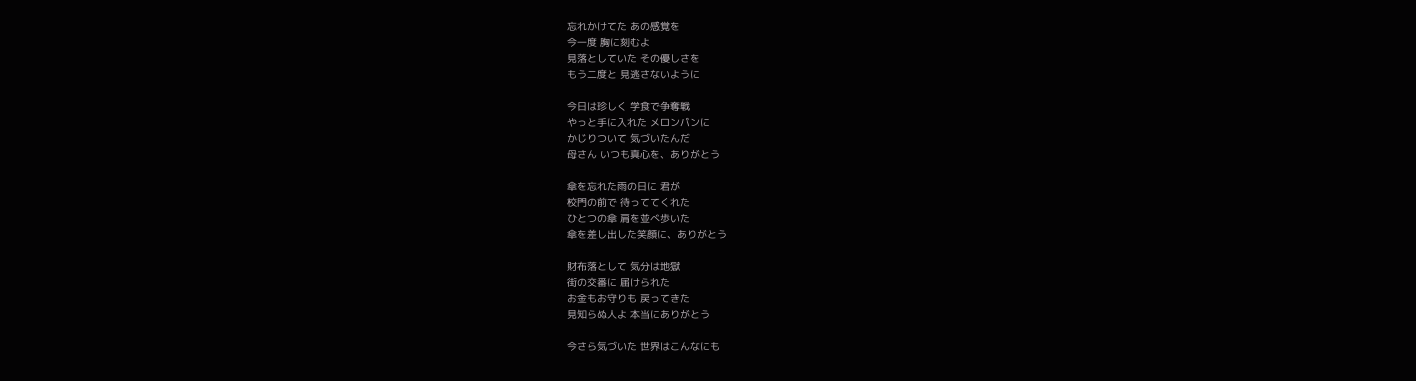忘れかけてた あの感覚を
今一度 胸に刻むよ
見落としていた その優しさを
もう二度と 見逃さないように

今日は珍しく 学食で争奪戦
やっと手に入れた メロンパンに
かじりついて 気づいたんだ
母さん いつも真心を、ありがとう

傘を忘れた雨の日に 君が
校門の前で 待っててくれた
ひとつの傘 肩を並べ歩いた
傘を差し出した笑顔に、ありがとう

財布落として 気分は地獄
街の交番に 届けられた
お金もお守りも 戻ってきた
見知らぬ人よ 本当にありがとう

今さら気づいた 世界はこんなにも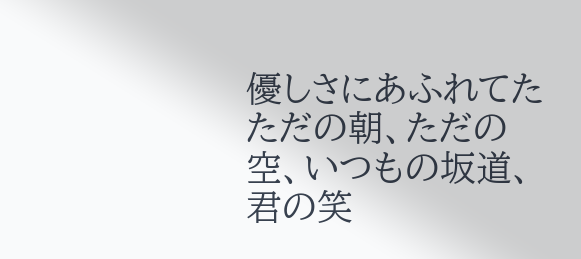優しさにあふれてた
ただの朝、ただの空、いつもの坂道、
君の笑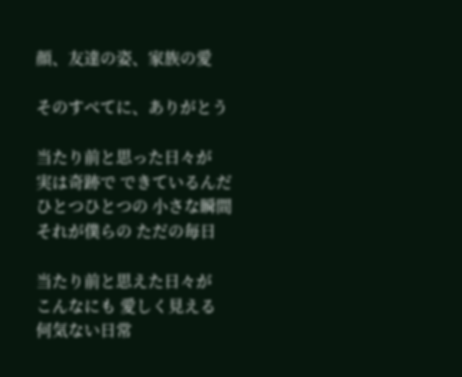顔、友達の姿、家族の愛

そのすべてに、ありがとう

当たり前と思った日々が
実は奇跡で できているんだ
ひとつひとつの 小さな瞬間
それが僕らの ただの毎日

当たり前と思えた日々が
こんなにも 愛しく見える
何気ない日常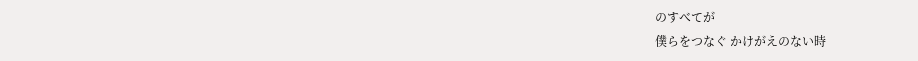のすべてが
僕らをつなぐ かけがえのない時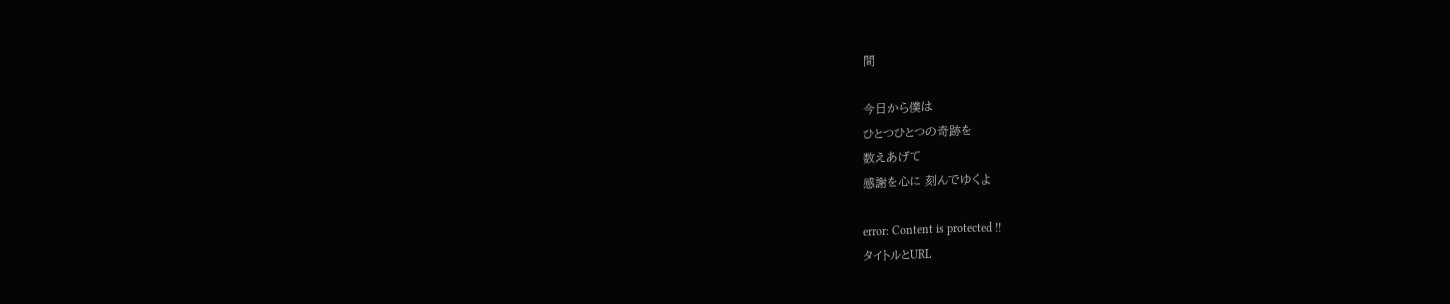間

今日から僕は
ひとつひとつの奇跡を
数えあげて
感謝を心に 刻んでゆくよ

error: Content is protected !!
タイトルとURL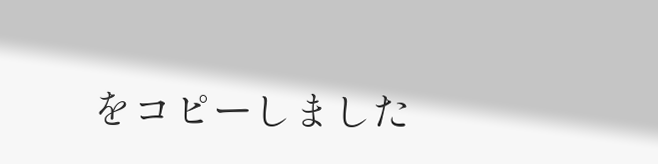をコピーしました